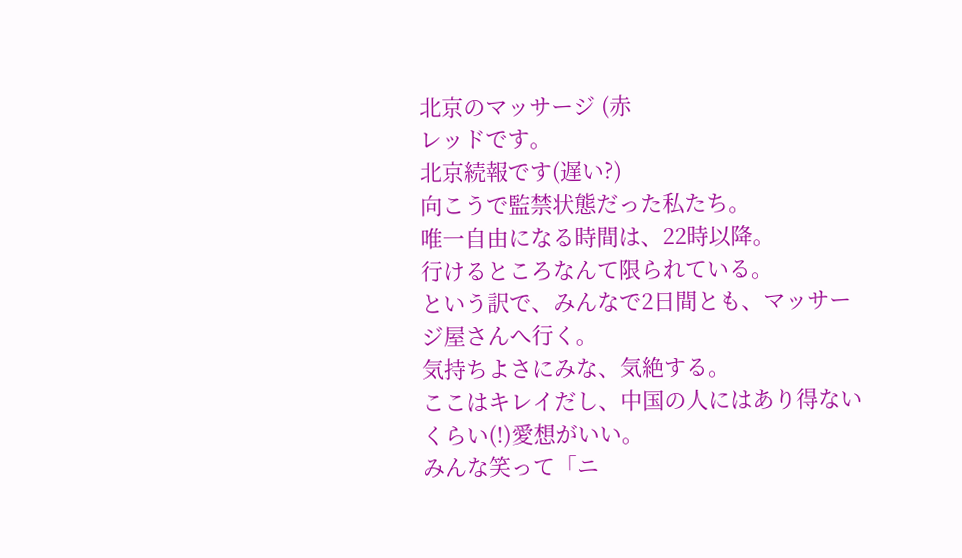北京のマッサージ (赤
レッドです。
北京続報です(遅い?)
向こうで監禁状態だった私たち。
唯一自由になる時間は、22時以降。
行けるところなんて限られている。
という訳で、みんなで2日間とも、マッサージ屋さんへ行く。
気持ちよさにみな、気絶する。
ここはキレイだし、中国の人にはあり得ないくらい(!)愛想がいい。
みんな笑って「ニ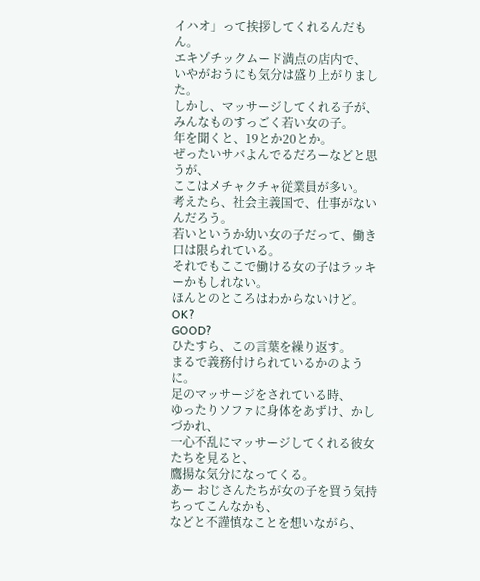イハオ」って挨拶してくれるんだもん。
エキゾチックムード満点の店内で、
いやがおうにも気分は盛り上がりました。
しかし、マッサージしてくれる子が、みんなものすっごく若い女の子。
年を聞くと、19とか20とか。
ぜったいサバよんでるだろーなどと思うが、
ここはメチャクチャ従業員が多い。
考えたら、社会主義国で、仕事がないんだろう。
若いというか幼い女の子だって、働き口は限られている。
それでもここで働ける女の子はラッキーかもしれない。
ほんとのところはわからないけど。
OK?
GOOD?
ひたすら、この言葉を繰り返す。
まるで義務付けられているかのように。
足のマッサージをされている時、
ゆったりソファに身体をあずけ、かしづかれ、
一心不乱にマッサージしてくれる彼女たちを見ると、
鷹揚な気分になってくる。
あー おじさんたちが女の子を買う気持ちってこんなかも、
などと不謹慎なことを想いながら、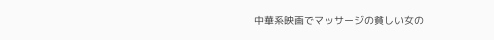中華系映画でマッサージの貧しい女の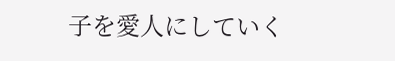子を愛人にしていく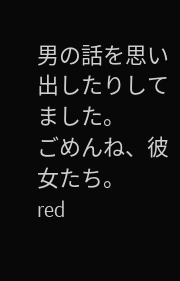男の話を思い出したりしてました。
ごめんね、彼女たち。
red